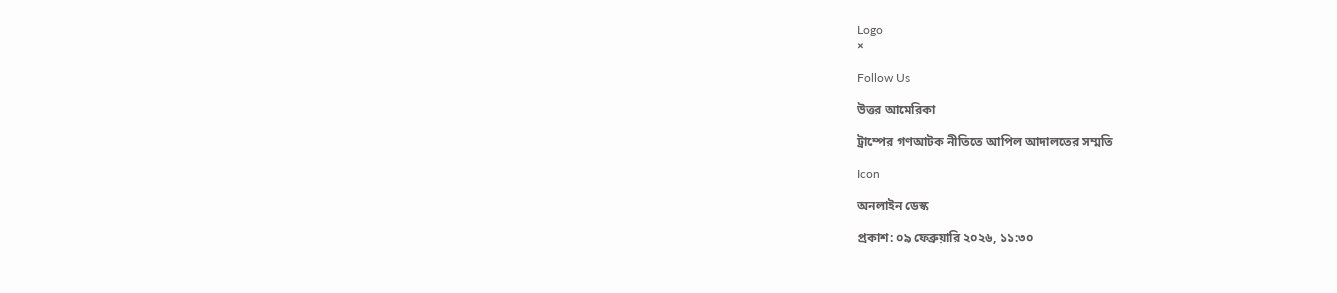Logo
×

Follow Us

উত্তর আমেরিকা

ট্রাম্পের গণআটক নীতিতে আপিল আদালতের সম্মতি

Icon

অনলাইন ডেস্ক

প্রকাশ: ০৯ ফেব্রুয়ারি ২০২৬, ১১:৩০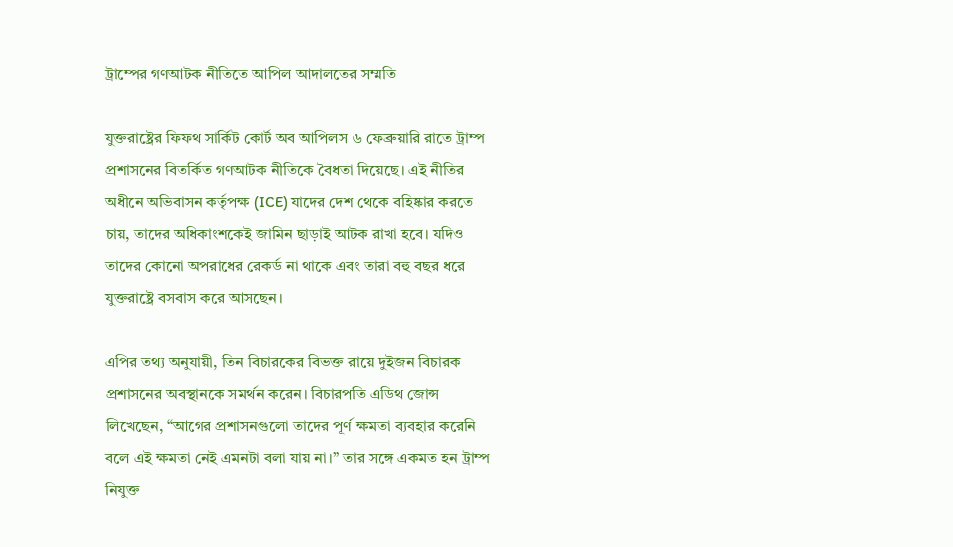ট্রাম্পের গণআটক নীতিতে আপিল আদালতের সম্মতি

যুক্তরাষ্ট্রের ফিফথ সার্কিট কোর্ট অব আপিলস ৬ ফেব্রুয়ারি রাতে ট্রাম্প প্রশাসনের বিতর্কিত গণআটক নীতিকে বৈধতা দিয়েছে। এই নীতির অধীনে অভিবাসন কর্তৃপক্ষ (ICE) যাদের দেশ থেকে বহিষ্কার করতে চায়, তাদের অধিকাংশকেই জামিন ছাড়াই আটক রাখা হবে। যদিও তাদের কোনো অপরাধের রেকর্ড না থাকে এবং তারা বহু বছর ধরে যুক্তরাষ্ট্রে বসবাস করে আসছেন।

এপির তথ্য অনুযায়ী, তিন বিচারকের বিভক্ত রায়ে দুইজন বিচারক প্রশাসনের অবস্থানকে সমর্থন করেন। বিচারপতি এডিথ জোন্স লিখেছেন, “আগের প্রশাসনগুলো তাদের পূর্ণ ক্ষমতা ব্যবহার করেনি বলে এই ক্ষমতা নেই এমনটা বলা যায় না।” তার সঙ্গে একমত হন ট্রাম্প নিযুক্ত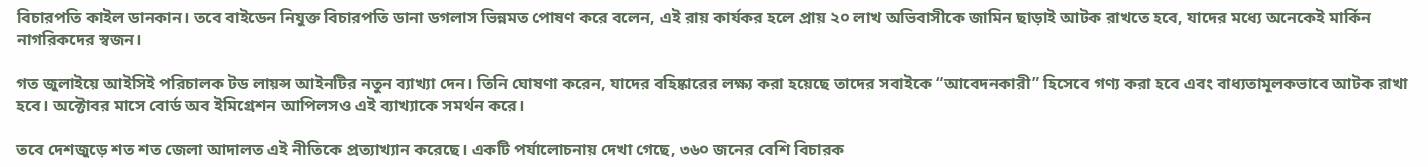বিচারপতি কাইল ডানকান। তবে বাইডেন নিযুক্ত বিচারপতি ডানা ডগলাস ভিন্নমত পোষণ করে বলেন, এই রায় কার্যকর হলে প্রায় ২০ লাখ অভিবাসীকে জামিন ছাড়াই আটক রাখতে হবে, যাদের মধ্যে অনেকেই মার্কিন নাগরিকদের স্বজন।

গত জুলাইয়ে আইসিই পরিচালক টড লায়ন্স আইনটির নতুন ব্যাখ্যা দেন। তিনি ঘোষণা করেন, যাদের বহিষ্কারের লক্ষ্য করা হয়েছে তাদের সবাইকে “আবেদনকারী” হিসেবে গণ্য করা হবে এবং বাধ্যতামূলকভাবে আটক রাখা হবে। অক্টোবর মাসে বোর্ড অব ইমিগ্রেশন আপিলসও এই ব্যাখ্যাকে সমর্থন করে।

তবে দেশজুড়ে শত শত জেলা আদালত এই নীতিকে প্রত্যাখ্যান করেছে। একটি পর্যালোচনায় দেখা গেছে, ৩৬০ জনের বেশি বিচারক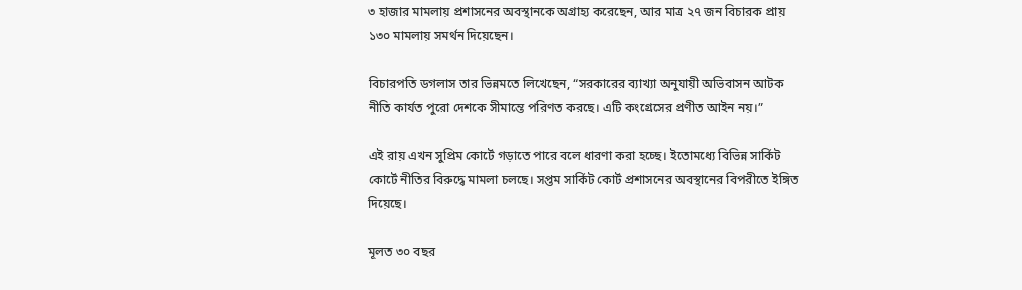৩ হাজার মামলায় প্রশাসনের অবস্থানকে অগ্রাহ্য করেছেন, আর মাত্র ২৭ জন বিচারক প্রায় ১৩০ মামলায় সমর্থন দিয়েছেন।

বিচারপতি ডগলাস তার ভিন্নমতে লিখেছেন, “সরকারের ব্যাখ্যা অনুযায়ী অভিবাসন আটক নীতি কার্যত পুরো দেশকে সীমান্তে পরিণত করছে। এটি কংগ্রেসের প্রণীত আইন নয়।”

এই রায় এখন সুপ্রিম কোর্টে গড়াতে পারে বলে ধারণা করা হচ্ছে। ইতোমধ্যে বিভিন্ন সার্কিট কোর্টে নীতির বিরুদ্ধে মামলা চলছে। সপ্তম সার্কিট কোর্ট প্রশাসনের অবস্থানের বিপরীতে ইঙ্গিত দিয়েছে।

মূলত ৩০ বছর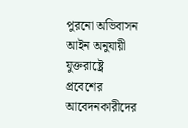পুরনো অভিবাসন আইন অনুযায়ী যুক্তরাষ্ট্রে প্রবেশের আবেদনকারীদের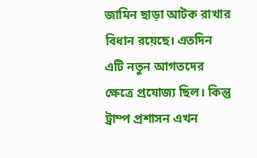জামিন ছাড়া আটক রাখার বিধান রয়েছে। এতদিন এটি নতুন আগতদের ক্ষেত্রে প্রযোজ্য ছিল। কিন্তু ট্রাম্প প্রশাসন এখন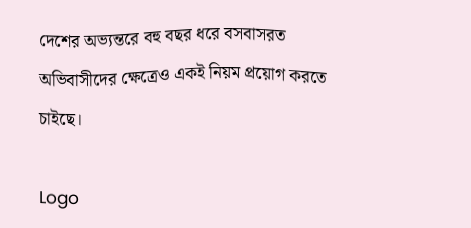দেশের অভ্যন্তরে বহু বছর ধরে বসবাসরত অভিবাসীদের ক্ষেত্রেও একই নিয়ম প্রয়োগ করতে চাইছে।

Logo